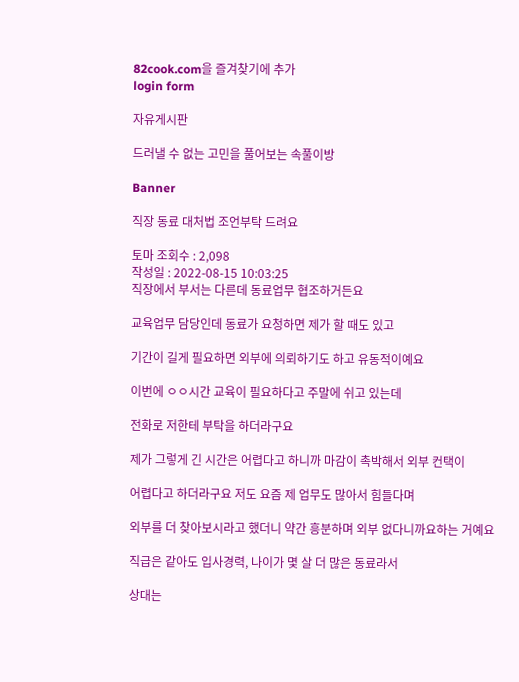82cook.com을 즐겨찾기에 추가
login form

자유게시판

드러낼 수 없는 고민을 풀어보는 속풀이방

Banner

직장 동료 대처법 조언부탁 드려요

토마 조회수 : 2,098
작성일 : 2022-08-15 10:03:25
직장에서 부서는 다른데 동료업무 협조하거든요

교육업무 담당인데 동료가 요청하면 제가 할 때도 있고

기간이 길게 필요하면 외부에 의뢰하기도 하고 유동적이예요

이번에 ㅇㅇ시간 교육이 필요하다고 주말에 쉬고 있는데

전화로 저한테 부탁을 하더라구요

제가 그렇게 긴 시간은 어렵다고 하니까 마감이 촉박해서 외부 컨택이

어렵다고 하더라구요 저도 요즘 제 업무도 많아서 힘들다며

외부를 더 찾아보시라고 했더니 약간 흥분하며 외부 없다니까요하는 거예요

직급은 같아도 입사경력, 나이가 몇 살 더 많은 동료라서

상대는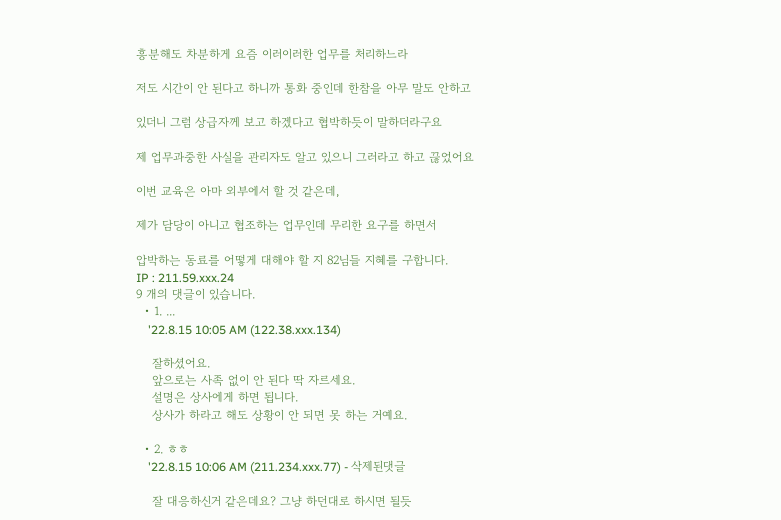흥분해도 차분하게 요즘 이러이러한 업무를 처리하느라

저도 시간이 안 된다고 하니까 통화 중인데 한참을 아무 말도 안하고

있더니 그럼 상급자께 보고 하겠다고 협박하듯이 말하더라구요

제 업무과중한 사실을 관리자도 알고 있으니 그러라고 하고 끊었어요

이번 교육은 아마 외부에서 할 것 같은데,

제가 담당이 아니고 협조하는 업무인데 무리한 요구를 하면서

압박하는 동료를 어떻게 대해야 할 지 82님들 지혜를 구합니다.
IP : 211.59.xxx.24
9 개의 댓글이 있습니다.
  • 1. ...
    '22.8.15 10:05 AM (122.38.xxx.134)

    잘하셨어요.
    앞으로는 사족 없이 안 된다 딱 자르세요.
    설명은 상사에게 하면 됩니다.
    상사가 하라고 해도 상황이 안 되면 못 하는 거예요.

  • 2. ㅎㅎ
    '22.8.15 10:06 AM (211.234.xxx.77) - 삭제된댓글

    잘 대응하신거 같은데요? 그냥 하던대로 하시면 될듯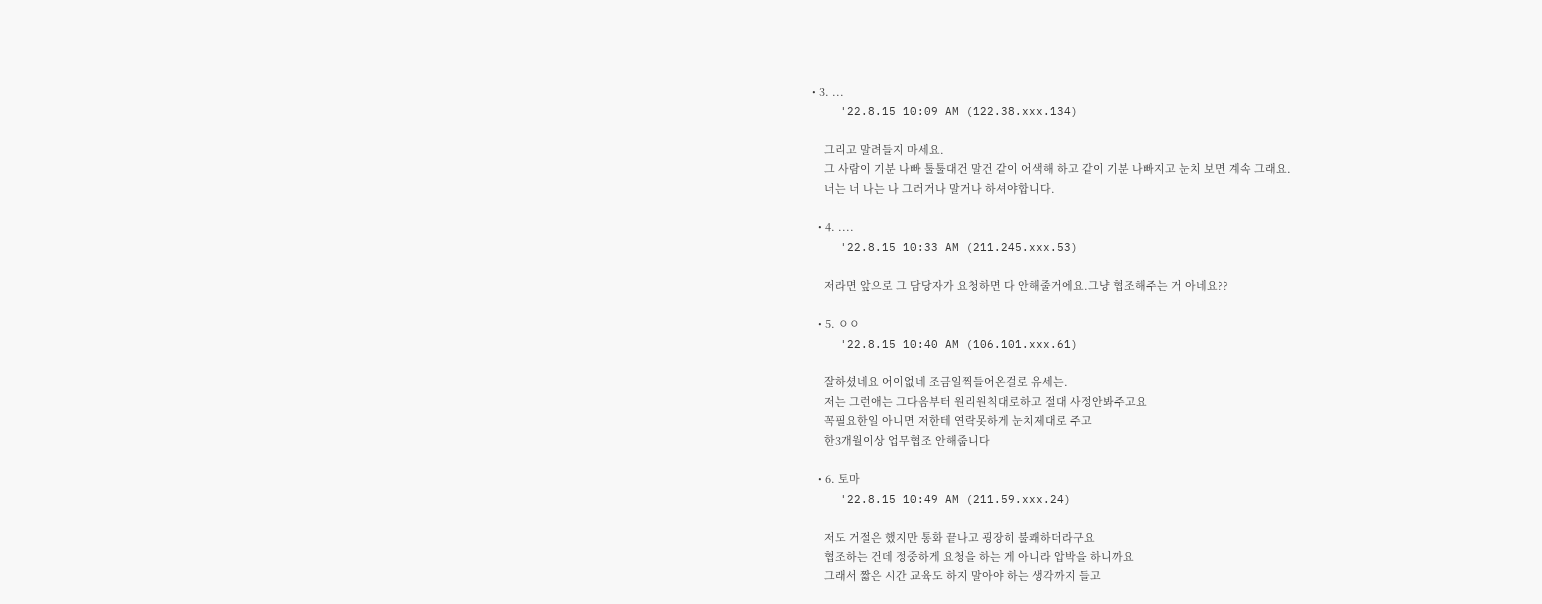• 3. ...
    '22.8.15 10:09 AM (122.38.xxx.134)

    그리고 말려들지 마세요.
    그 사람이 기분 나빠 툴툴대건 말건 같이 어색해 하고 같이 기분 나빠지고 눈치 보면 계속 그래요.
    너는 너 나는 나 그러거나 말거나 하셔야합니다.

  • 4. ....
    '22.8.15 10:33 AM (211.245.xxx.53)

    저라면 앞으로 그 담당자가 요청하면 다 안해줄거에요.그냥 협조해주는 거 아네요??

  • 5. ㅇㅇ
    '22.8.15 10:40 AM (106.101.xxx.61)

    잘하셨네요 어이없네 조금일찍들어온걸로 유세는.
    저는 그런애는 그다음부터 원리원칙대로하고 절대 사정안봐주고요
    꼭필요한일 아니면 저한테 연락못하게 눈치제대로 주고
    한3개월이상 업무협조 안해줍니다

  • 6. 토마
    '22.8.15 10:49 AM (211.59.xxx.24)

    저도 거절은 했지만 통화 끝나고 굉장히 불쾌하더라구요
    협조하는 건데 정중하게 요청을 하는 게 아니라 압박을 하니까요
    그래서 짧은 시간 교육도 하지 말아야 하는 생각까지 들고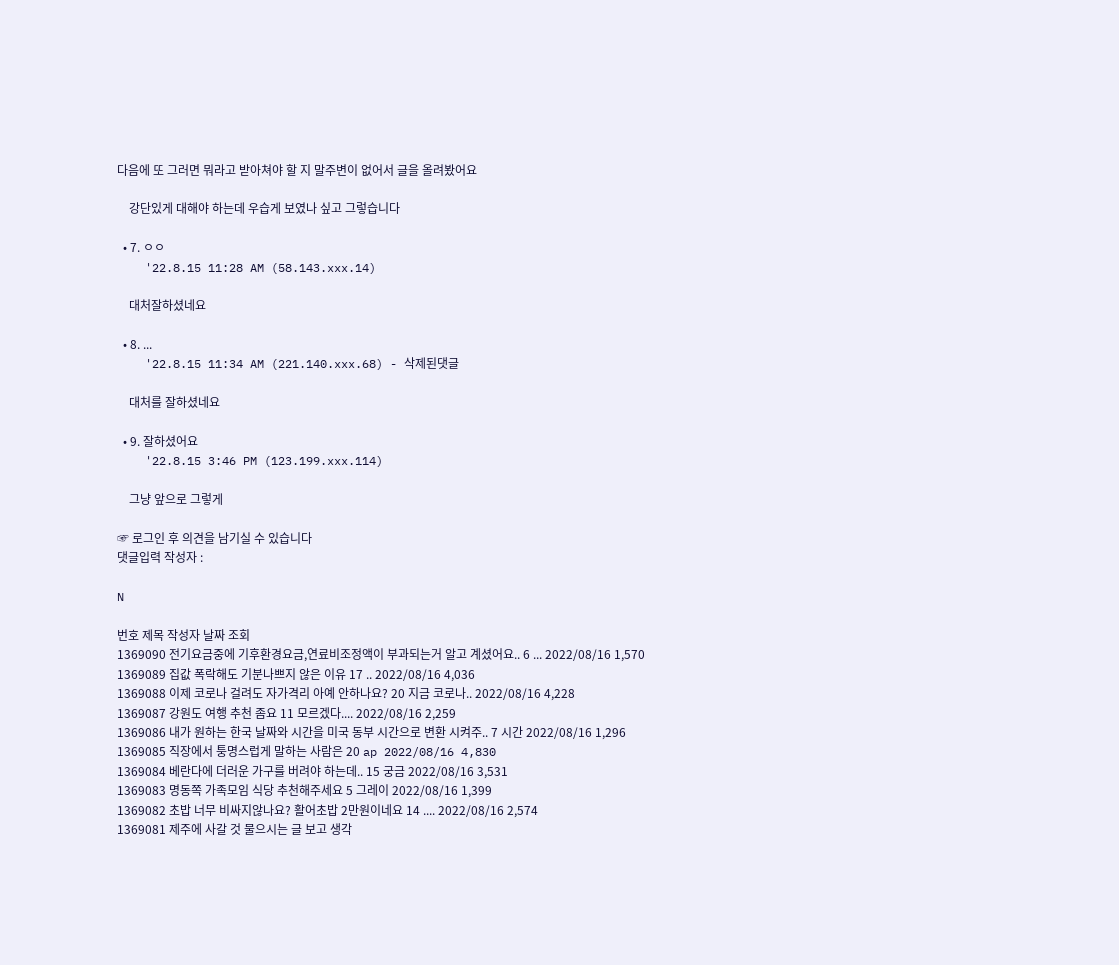다음에 또 그러면 뭐라고 받아쳐야 할 지 말주변이 없어서 글을 올려봤어요

    강단있게 대해야 하는데 우습게 보였나 싶고 그렇습니다

  • 7. ㅇㅇ
    '22.8.15 11:28 AM (58.143.xxx.14)

    대처잘하셨네요

  • 8. ...
    '22.8.15 11:34 AM (221.140.xxx.68) - 삭제된댓글

    대처를 잘하셨네요

  • 9. 잘하셨어요
    '22.8.15 3:46 PM (123.199.xxx.114)

    그냥 앞으로 그렇게

☞ 로그인 후 의견을 남기실 수 있습니다
댓글입력 작성자 :

N

번호 제목 작성자 날짜 조회
1369090 전기요금중에 기후환경요금,연료비조정액이 부과되는거 알고 계셨어요.. 6 ... 2022/08/16 1,570
1369089 집값 폭락해도 기분나쁘지 않은 이유 17 .. 2022/08/16 4,036
1369088 이제 코로나 걸려도 자가격리 아예 안하나요? 20 지금 코로나.. 2022/08/16 4,228
1369087 강원도 여행 추천 좀요 11 모르겠다.... 2022/08/16 2,259
1369086 내가 원하는 한국 날짜와 시간을 미국 동부 시간으로 변환 시켜주.. 7 시간 2022/08/16 1,296
1369085 직장에서 퉁명스럽게 말하는 사람은 20 ap 2022/08/16 4,830
1369084 베란다에 더러운 가구를 버려야 하는데.. 15 궁금 2022/08/16 3,531
1369083 명동쪽 가족모임 식당 추천해주세요 5 그레이 2022/08/16 1,399
1369082 초밥 너무 비싸지않나요? 활어초밥 2만원이네요 14 .... 2022/08/16 2,574
1369081 제주에 사갈 것 물으시는 글 보고 생각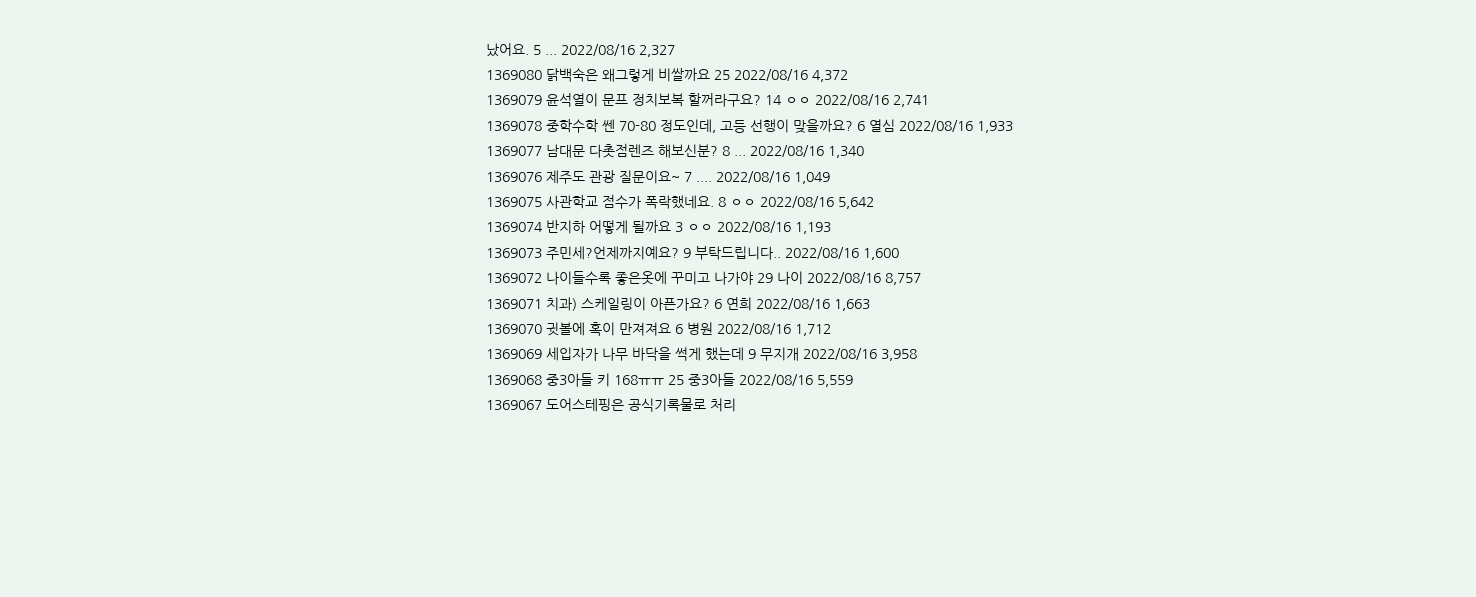났어요. 5 ... 2022/08/16 2,327
1369080 닭백숙은 왜그렇게 비쌀까요 25 2022/08/16 4,372
1369079 윤석열이 문프 정치보복 할꺼라구요? 14 ㅇㅇ 2022/08/16 2,741
1369078 중학수학 쎈 70-80 정도인데, 고등 선행이 맞을까요? 6 열심 2022/08/16 1,933
1369077 남대문 다촛점렌즈 해보신분? 8 ... 2022/08/16 1,340
1369076 제주도 관광 질문이요~ 7 .... 2022/08/16 1,049
1369075 사관학교 점수가 폭락했네요. 8 ㅇㅇ 2022/08/16 5,642
1369074 반지하 어떻게 될까요 3 ㅇㅇ 2022/08/16 1,193
1369073 주민세?언제까지예요? 9 부탁드립니다.. 2022/08/16 1,600
1369072 나이들수록 좋은옷에 꾸미고 나가야 29 나이 2022/08/16 8,757
1369071 치과) 스케일링이 아픈가요? 6 연희 2022/08/16 1,663
1369070 귓볼에 혹이 만져져요 6 병원 2022/08/16 1,712
1369069 세입자가 나무 바닥을 썩게 했는데 9 무지개 2022/08/16 3,958
1369068 중3아들 키 168ㅠㅠ 25 중3아들 2022/08/16 5,559
1369067 도어스테핑은 공식기록물로 처리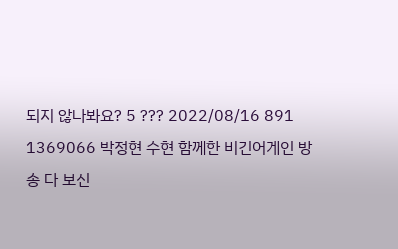되지 않나봐요? 5 ??? 2022/08/16 891
1369066 박정현 수현 함께한 비긴어게인 방송 다 보신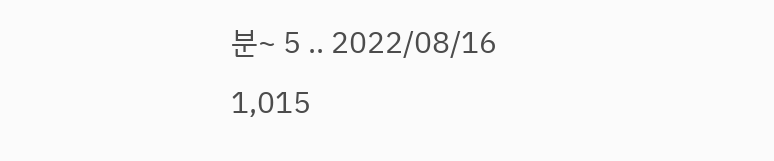분~ 5 .. 2022/08/16 1,015